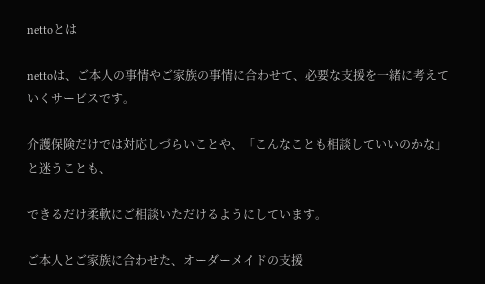nettoとは

nettoは、ご本人の事情やご家族の事情に合わせて、必要な支援を一緒に考えていくサービスです。

介護保険だけでは対応しづらいことや、「こんなことも相談していいのかな」と迷うことも、

できるだけ柔軟にご相談いただけるようにしています。

ご本人とご家族に合わせた、オーダーメイドの支援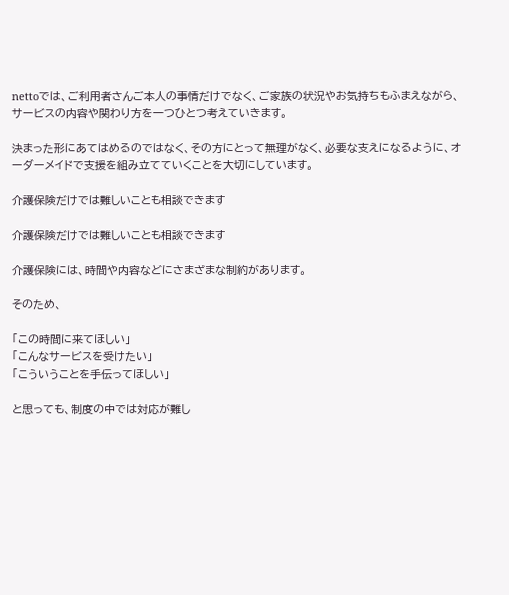nettoでは、ご利用者さんご本人の事情だけでなく、ご家族の状況やお気持ちもふまえながら、サービスの内容や関わり方を一つひとつ考えていきます。

決まった形にあてはめるのではなく、その方にとって無理がなく、必要な支えになるように、オーダーメイドで支援を組み立てていくことを大切にしています。

介護保険だけでは難しいことも相談できます

介護保険だけでは難しいことも相談できます

介護保険には、時間や内容などにさまざまな制約があります。

そのため、

「この時間に来てほしい」
「こんなサービスを受けたい」
「こういうことを手伝ってほしい」

と思っても、制度の中では対応が難し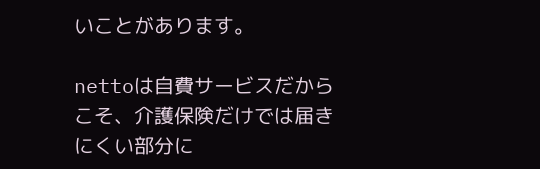いことがあります。

nettoは自費サービスだからこそ、介護保険だけでは届きにくい部分に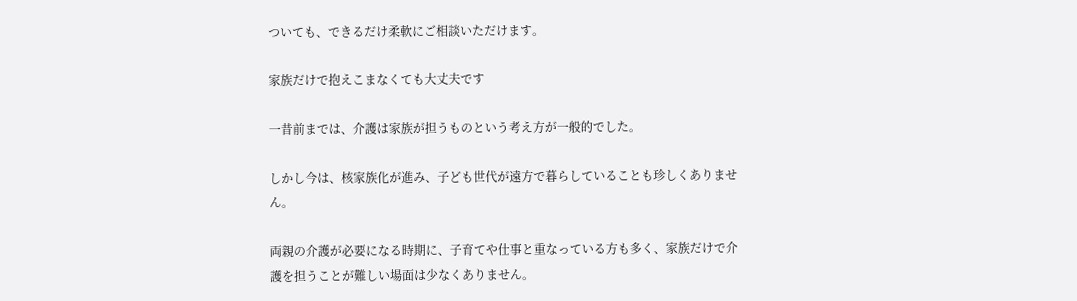ついても、できるだけ柔軟にご相談いただけます。

家族だけで抱えこまなくても大丈夫です

一昔前までは、介護は家族が担うものという考え方が一般的でした。

しかし今は、核家族化が進み、子ども世代が遠方で暮らしていることも珍しくありません。

両親の介護が必要になる時期に、子育てや仕事と重なっている方も多く、家族だけで介護を担うことが難しい場面は少なくありません。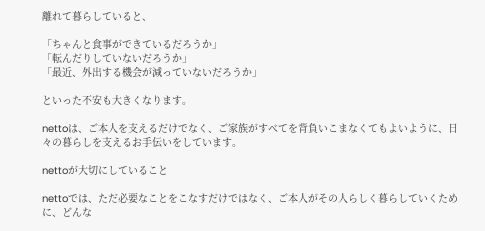離れて暮らしていると、

「ちゃんと食事ができているだろうか」
「転んだりしていないだろうか」
「最近、外出する機会が減っていないだろうか」

といった不安も大きくなります。

nettoは、ご本人を支えるだけでなく、ご家族がすべてを背負いこまなくてもよいように、日々の暮らしを支えるお手伝いをしています。

nettoが大切にしていること

nettoでは、ただ必要なことをこなすだけではなく、ご本人がその人らしく暮らしていくために、どんな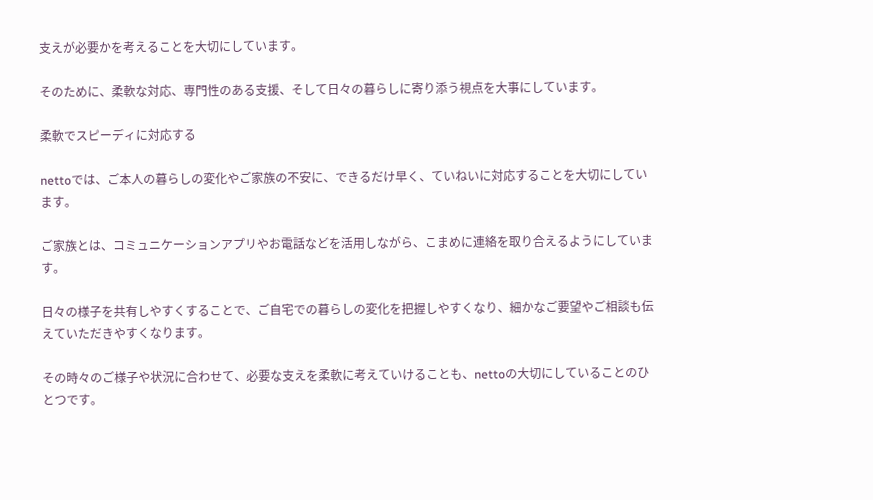支えが必要かを考えることを大切にしています。

そのために、柔軟な対応、専門性のある支援、そして日々の暮らしに寄り添う視点を大事にしています。

柔軟でスピーディに対応する

nettoでは、ご本人の暮らしの変化やご家族の不安に、できるだけ早く、ていねいに対応することを大切にしています。

ご家族とは、コミュニケーションアプリやお電話などを活用しながら、こまめに連絡を取り合えるようにしています。

日々の様子を共有しやすくすることで、ご自宅での暮らしの変化を把握しやすくなり、細かなご要望やご相談も伝えていただきやすくなります。

その時々のご様子や状況に合わせて、必要な支えを柔軟に考えていけることも、nettoの大切にしていることのひとつです。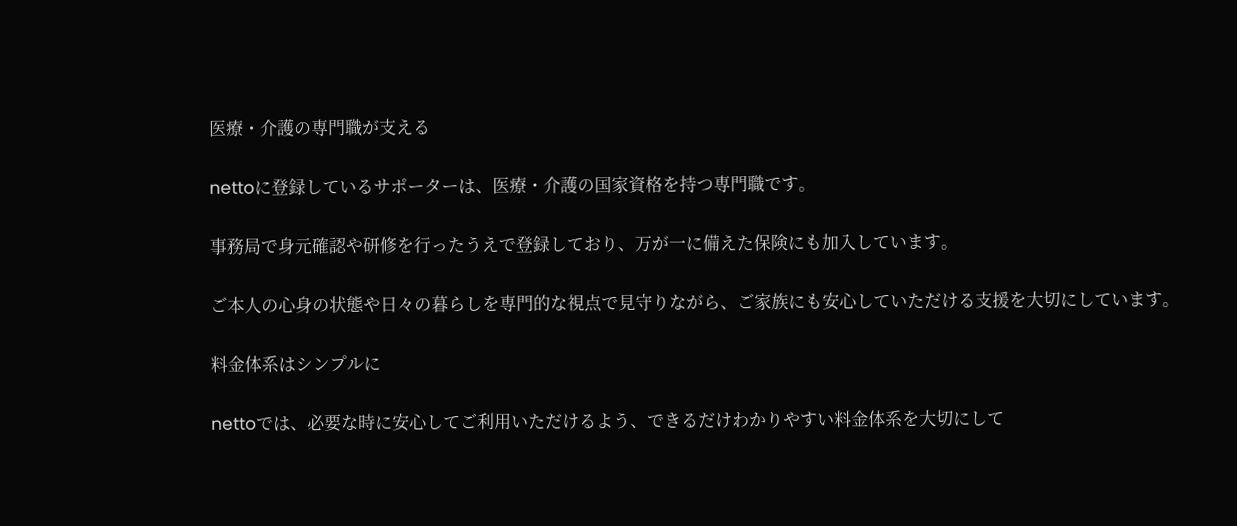医療・介護の専門職が支える

nettoに登録しているサポーターは、医療・介護の国家資格を持つ専門職です。

事務局で身元確認や研修を行ったうえで登録しており、万が一に備えた保険にも加入しています。

ご本人の心身の状態や日々の暮らしを専門的な視点で見守りながら、ご家族にも安心していただける支援を大切にしています。

料金体系はシンプルに

nettoでは、必要な時に安心してご利用いただけるよう、できるだけわかりやすい料金体系を大切にして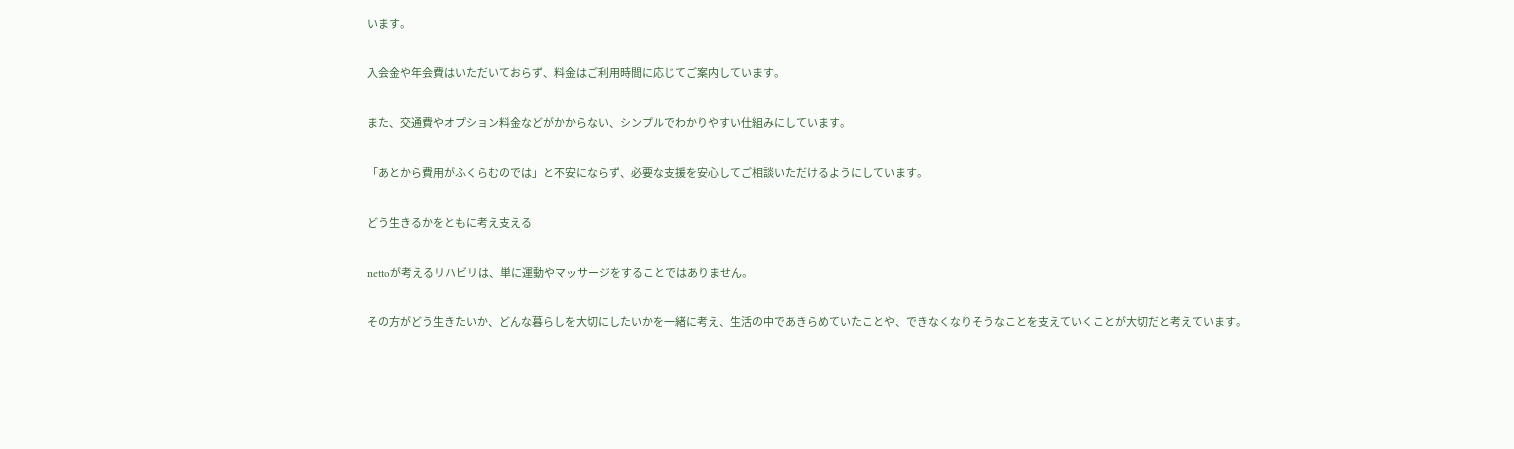います。

入会金や年会費はいただいておらず、料金はご利用時間に応じてご案内しています。

また、交通費やオプション料金などがかからない、シンプルでわかりやすい仕組みにしています。

「あとから費用がふくらむのでは」と不安にならず、必要な支援を安心してご相談いただけるようにしています。

どう生きるかをともに考え支える

nettoが考えるリハビリは、単に運動やマッサージをすることではありません。

その方がどう生きたいか、どんな暮らしを大切にしたいかを一緒に考え、生活の中であきらめていたことや、できなくなりそうなことを支えていくことが大切だと考えています。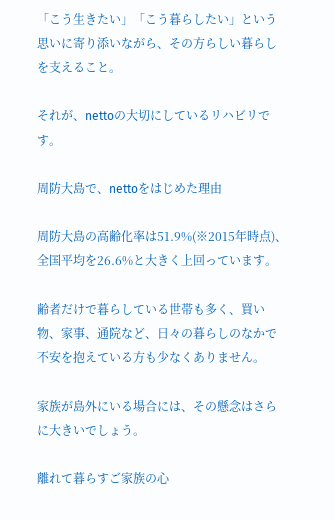「こう生きたい」「こう暮らしたい」という思いに寄り添いながら、その方らしい暮らしを支えること。

それが、nettoの大切にしているリハビリです。

周防大島で、nettoをはじめた理由

周防大島の高齢化率は51.9%(※2015年時点)、全国平均を26.6%と大きく上回っています。

齢者だけで暮らしている世帯も多く、買い物、家事、通院など、日々の暮らしのなかで不安を抱えている方も少なくありません。

家族が島外にいる場合には、その懸念はさらに大きいでしょう。

離れて暮らすご家族の心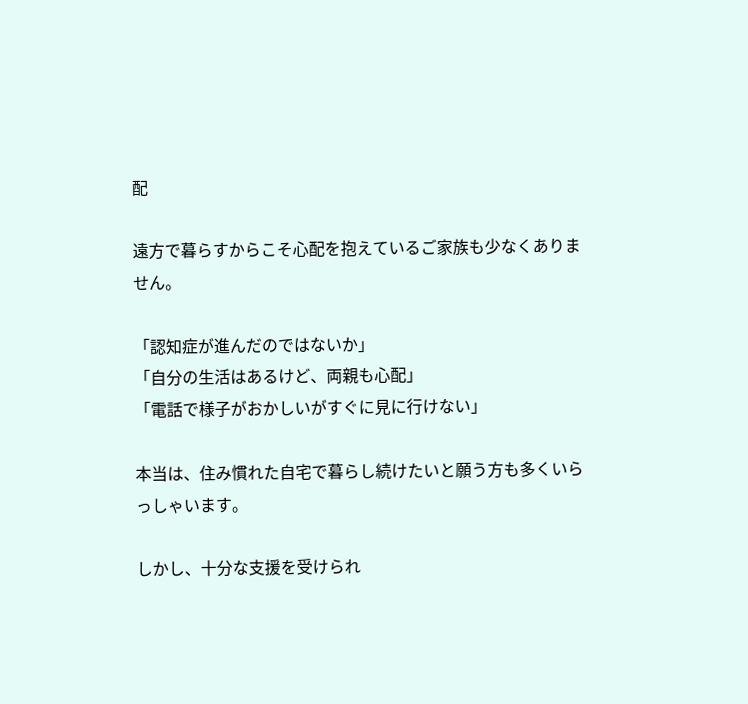配

遠方で暮らすからこそ心配を抱えているご家族も少なくありません。

「認知症が進んだのではないか」
「自分の生活はあるけど、両親も心配」
「電話で様子がおかしいがすぐに見に行けない」

本当は、住み慣れた自宅で暮らし続けたいと願う方も多くいらっしゃいます。

しかし、十分な支援を受けられ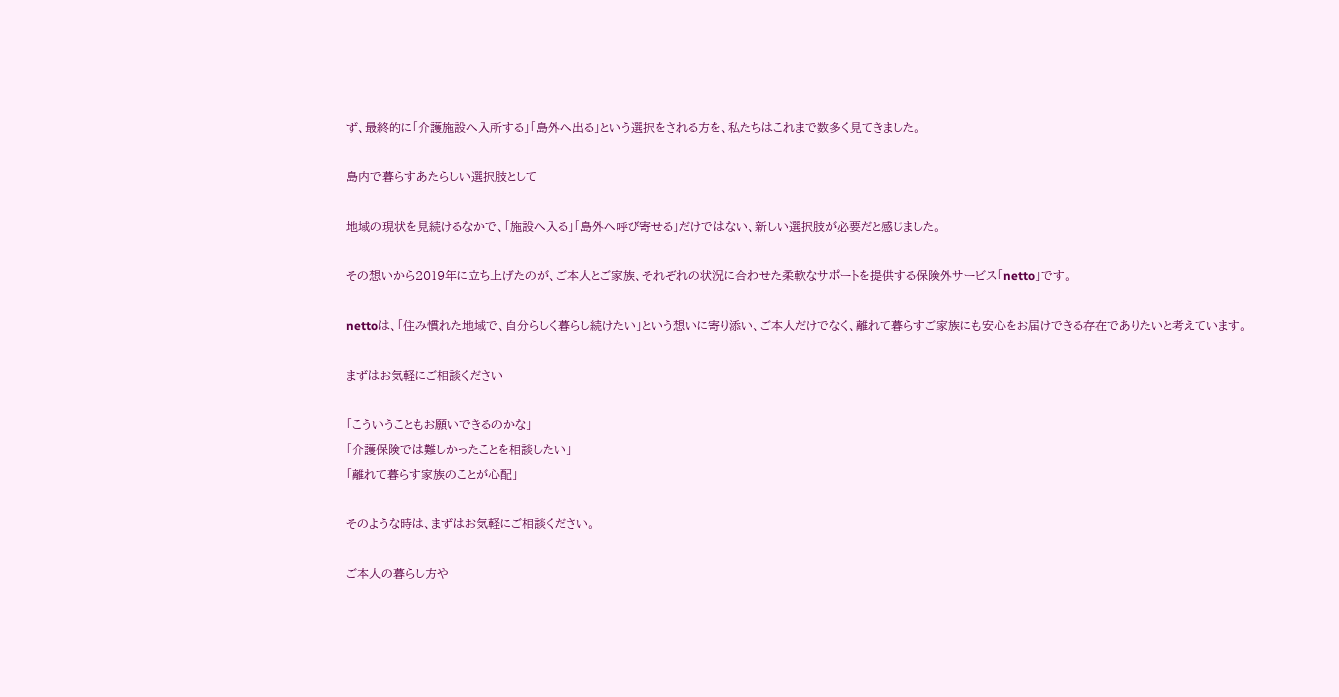ず、最終的に「介護施設へ入所する」「島外へ出る」という選択をされる方を、私たちはこれまで数多く見てきました。

島内で暮らすあたらしい選択肢として

地域の現状を見続けるなかで、「施設へ入る」「島外へ呼び寄せる」だけではない、新しい選択肢が必要だと感じました。

その想いから2019年に立ち上げたのが、ご本人とご家族、それぞれの状況に合わせた柔軟なサポートを提供する保険外サービス「netto」です。

nettoは、「住み慣れた地域で、自分らしく暮らし続けたい」という想いに寄り添い、ご本人だけでなく、離れて暮らすご家族にも安心をお届けできる存在でありたいと考えています。

まずはお気軽にご相談ください

「こういうこともお願いできるのかな」
「介護保険では難しかったことを相談したい」
「離れて暮らす家族のことが心配」

そのような時は、まずはお気軽にご相談ください。

ご本人の暮らし方や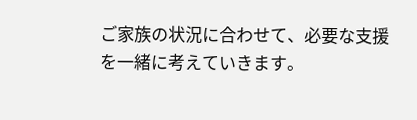ご家族の状況に合わせて、必要な支援を一緒に考えていきます。